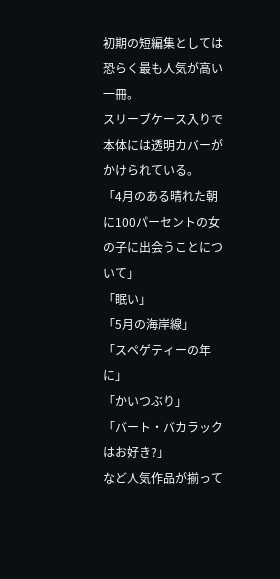初期の短編集としては恐らく最も人気が高い一冊。
スリーブケース入りで本体には透明カバーがかけられている。
「4月のある晴れた朝に100パーセントの女の子に出会うことについて」
「眠い」
「5月の海岸線」
「スペゲティーの年に」
「かいつぶり」
「バート・バカラックはお好き?」
など人気作品が揃って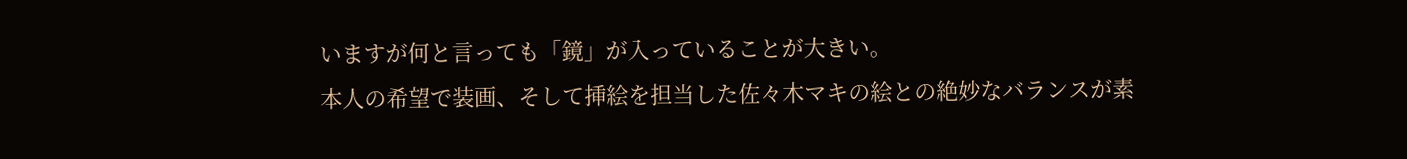いますが何と言っても「鏡」が入っていることが大きい。
本人の希望で装画、そして挿絵を担当した佐々木マキの絵との絶妙なバランスが素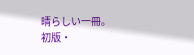晴らしい一冊。
初版・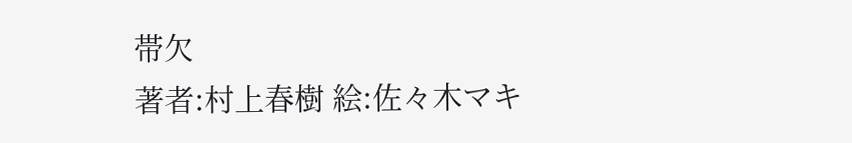帯欠
著者:村上春樹 絵:佐々木マキ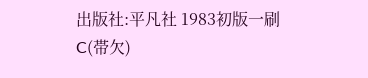出版社:平凡社 1983初版一刷
C(帯欠)